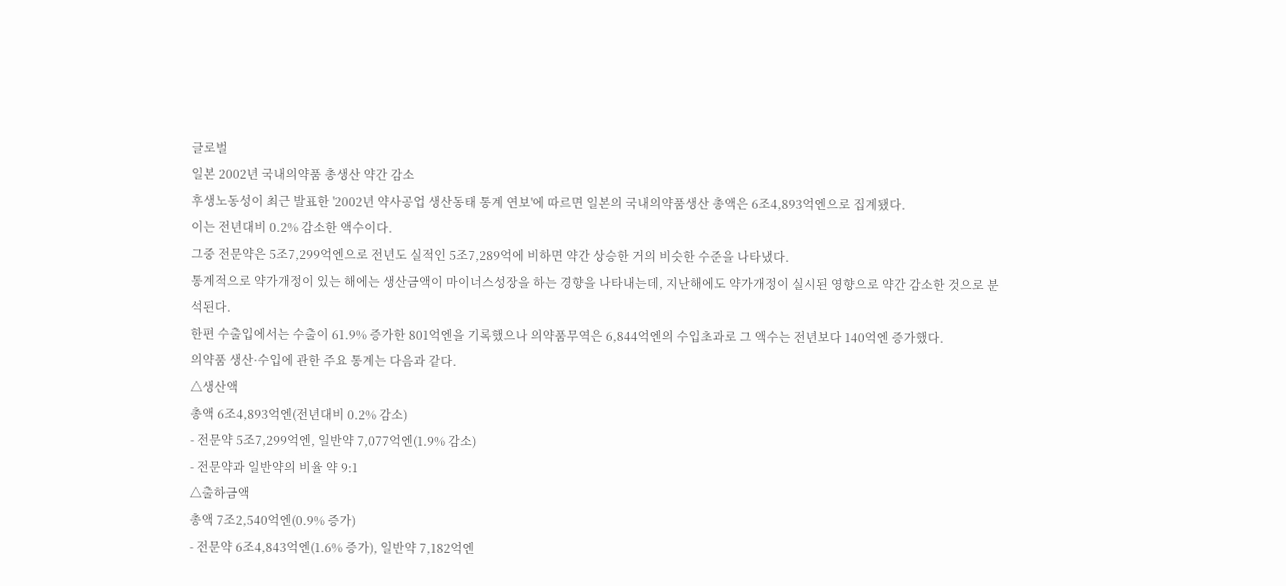글로벌
일본 2002년 국내의약품 총생산 약간 감소
후생노동성이 최근 발표한 '2002년 약사공업 생산동태 통계 연보'에 따르면 일본의 국내의약품생산 총액은 6조4,893억엔으로 집계됐다.
이는 전년대비 0.2% 감소한 액수이다.
그중 전문약은 5조7,299억엔으로 전년도 실적인 5조7,289억에 비하면 약간 상승한 거의 비슷한 수준을 나타냈다.
통계적으로 약가개정이 있는 해에는 생산금액이 마이너스성장을 하는 경향을 나타내는데, 지난해에도 약가개정이 실시된 영향으로 약간 감소한 것으로 분석된다.
한편 수출입에서는 수출이 61.9% 증가한 801억엔을 기록했으나 의약품무역은 6,844억엔의 수입초과로 그 액수는 전년보다 140억엔 증가했다.
의약품 생산·수입에 관한 주요 통계는 다음과 같다.
△생산액
총액 6조4,893억엔(전년대비 0.2% 감소)
- 전문약 5조7,299억엔, 일반약 7,077억엔(1.9% 감소)
- 전문약과 일반약의 비율 약 9:1
△출하금액
총액 7조2,540억엔(0.9% 증가)
- 전문약 6조4,843억엔(1.6% 증가), 일반약 7,182억엔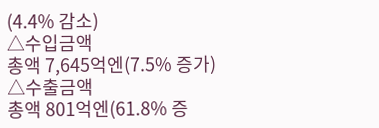(4.4% 감소)
△수입금액
총액 7,645억엔(7.5% 증가)
△수출금액
총액 801억엔(61.8% 증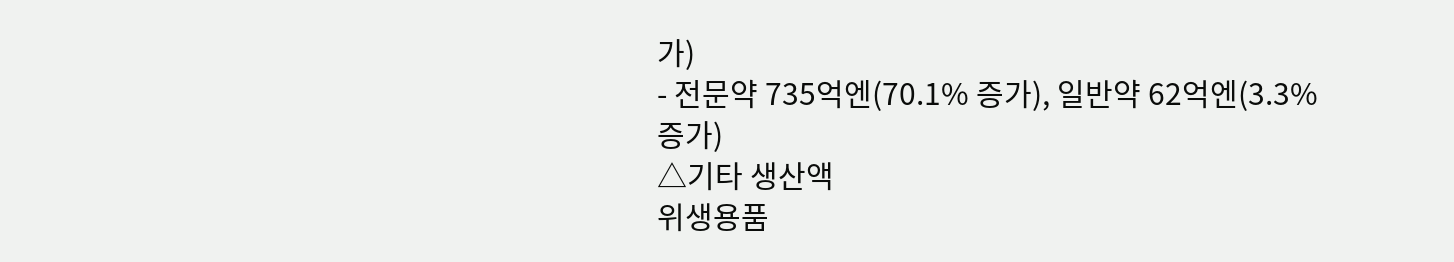가)
- 전문약 735억엔(70.1% 증가), 일반약 62억엔(3.3% 증가)
△기타 생산액
위생용품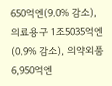650억엔(9.0% 감소), 의료용구 1조5035억엔(0.9% 감소), 의약외품 6,950억엔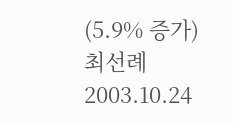(5.9% 증가)
최선례
2003.10.24